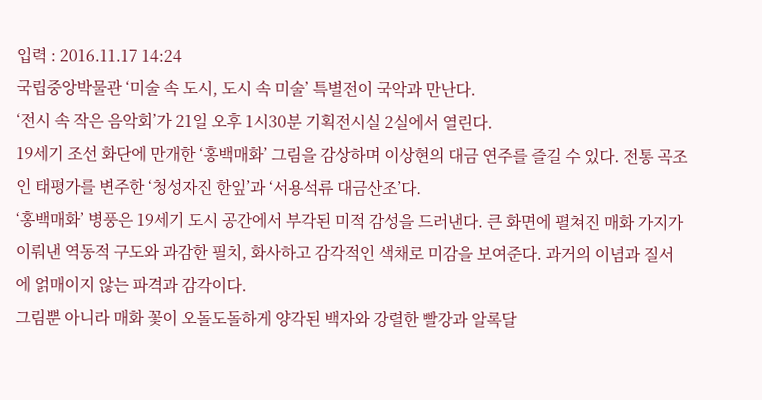입력 : 2016.11.17 14:24
국립중앙박물관 ‘미술 속 도시, 도시 속 미술’ 특별전이 국악과 만난다.
‘전시 속 작은 음악회’가 21일 오후 1시30분 기획전시실 2실에서 열린다.
19세기 조선 화단에 만개한 ‘홍백매화’ 그림을 감상하며 이상현의 대금 연주를 즐길 수 있다. 전통 곡조인 태평가를 변주한 ‘청성자진 한잎’과 ‘서용석류 대금산조’다.
‘홍백매화’ 병풍은 19세기 도시 공간에서 부각된 미적 감성을 드러낸다. 큰 화면에 펼쳐진 매화 가지가 이뤄낸 역동적 구도와 과감한 필치, 화사하고 감각적인 색채로 미감을 보여준다. 과거의 이념과 질서에 얽매이지 않는 파격과 감각이다.
그림뿐 아니라 매화 꽃이 오돌도돌하게 양각된 백자와 강렬한 빨강과 알록달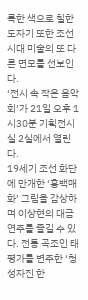록한 색으로 칠한 도자기 또한 조선시대 미술의 또 다른 면모를 선보인다.
‘전시 속 작은 음악회’가 21일 오후 1시30분 기획전시실 2실에서 열린다.
19세기 조선 화단에 만개한 ‘홍백매화’ 그림을 감상하며 이상현의 대금 연주를 즐길 수 있다. 전통 곡조인 태평가를 변주한 ‘청성자진 한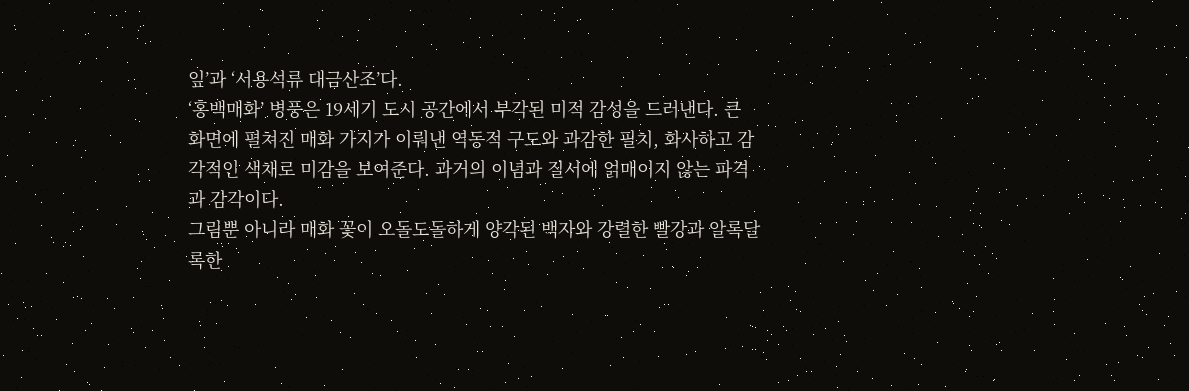잎’과 ‘서용석류 대금산조’다.
‘홍백매화’ 병풍은 19세기 도시 공간에서 부각된 미적 감성을 드러낸다. 큰 화면에 펼쳐진 매화 가지가 이뤄낸 역동적 구도와 과감한 필치, 화사하고 감각적인 색채로 미감을 보여준다. 과거의 이념과 질서에 얽매이지 않는 파격과 감각이다.
그림뿐 아니라 매화 꽃이 오돌도돌하게 양각된 백자와 강렬한 빨강과 알록달록한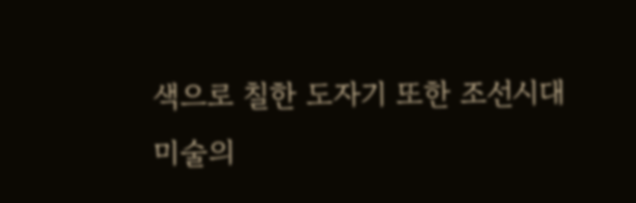색으로 칠한 도자기 또한 조선시대 미술의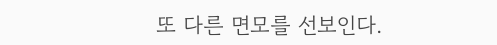또 다른 면모를 선보인다.